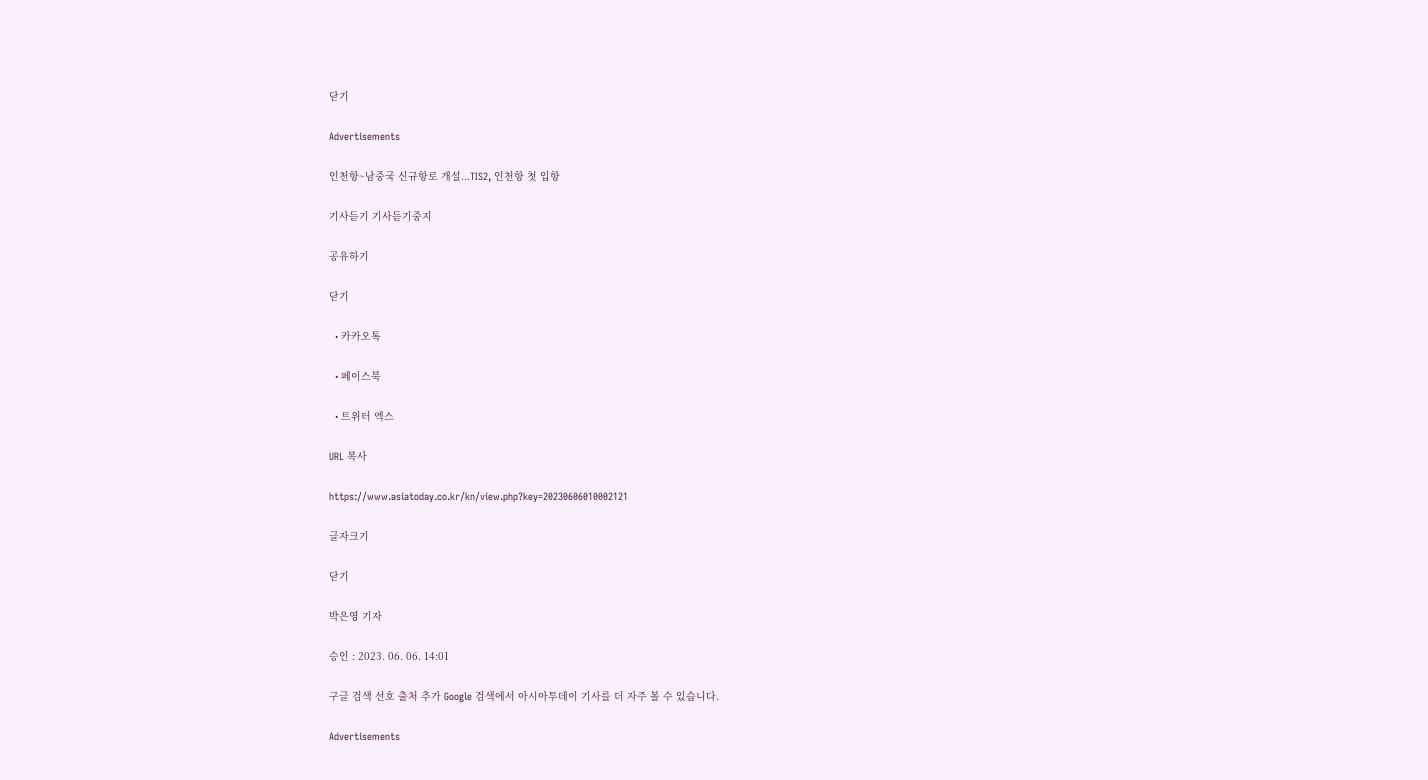닫기

Advertisements

인천항~남중국 신규항로 개설...TIS2, 인천항 첫 입항

기사듣기 기사듣기중지

공유하기

닫기

  • 카카오톡

  • 페이스북

  • 트위터 엑스

URL 복사

https://www.asiatoday.co.kr/kn/view.php?key=20230606010002121

글자크기

닫기

박은영 기자

승인 : 2023. 06. 06. 14:01

구글 검색 선호 출처 추가 Google 검색에서 아시아투데이 기사를 더 자주 볼 수 있습니다.

Advertisements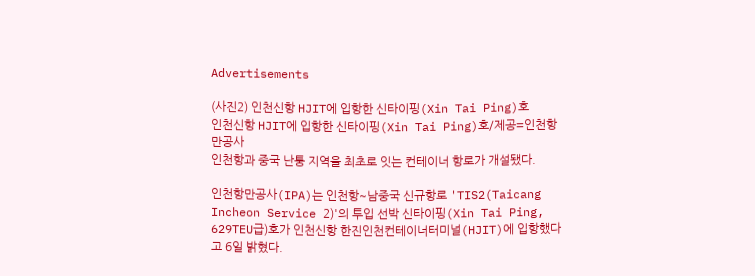Advertisements

(사진2) 인천신항 HJIT에 입항한 신타이핑(Xin Tai Ping)호
인천신항 HJIT에 입항한 신타이핑(Xin Tai Ping)호/제공=인천항만공사
인천항과 중국 난퉁 지역을 최초로 잇는 컨테이너 항로가 개설됐다.

인천항만공사(IPA)는 인천항~남중국 신규항로 'TIS2(Taicang Incheon Service 2)'의 투입 선박 신타이핑(Xin Tai Ping, 629TEU급)호가 인천신항 한진인천컨테이너터미널(HJIT)에 입항했다고 6일 밝혔다.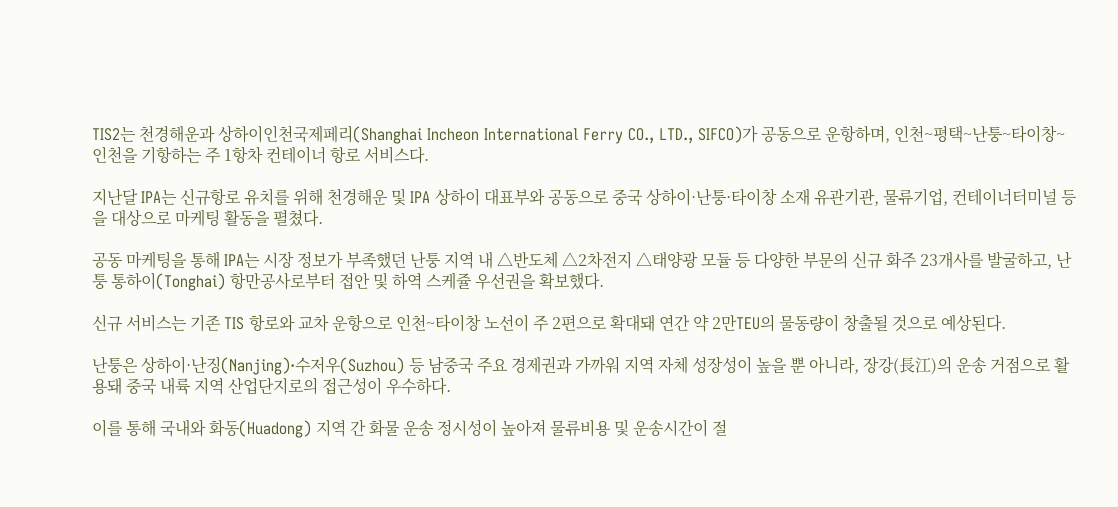TIS2는 천경해운과 상하이인천국제페리(Shanghai Incheon International Ferry CO., LTD., SIFCO)가 공동으로 운항하며, 인천~평택~난퉁~타이창~인천을 기항하는 주 1항차 컨테이너 항로 서비스다.

지난달 IPA는 신규항로 유치를 위해 천경해운 및 IPA 상하이 대표부와 공동으로 중국 상하이·난퉁·타이창 소재 유관기관, 물류기업, 컨테이너터미널 등을 대상으로 마케팅 활동을 펼쳤다.

공동 마케팅을 통해 IPA는 시장 정보가 부족했던 난퉁 지역 내 △반도체 △2차전지 △태양광 모듈 등 다양한 부문의 신규 화주 23개사를 발굴하고, 난퉁 통하이(Tonghai) 항만공사로부터 접안 및 하역 스케쥴 우선권을 확보했다.

신규 서비스는 기존 TIS 항로와 교차 운항으로 인천~타이창 노선이 주 2편으로 확대돼 연간 약 2만TEU의 물동량이 창출될 것으로 예상된다.

난퉁은 상하이·난징(Nanjing)·수저우(Suzhou) 등 남중국 주요 경제권과 가까워 지역 자체 성장성이 높을 뿐 아니라, 장강(長江)의 운송 거점으로 활용돼 중국 내륙 지역 산업단지로의 접근성이 우수하다.

이를 통해 국내와 화동(Huadong) 지역 간 화물 운송 정시성이 높아져 물류비용 및 운송시간이 절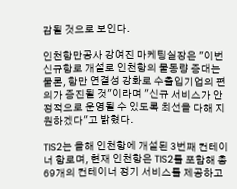감될 것으로 보인다.

인천항만공사 강여진 마케팅실장은 "이번 신규항로 개설로 인천항의 물동량 증대는 물론, 항만 연결성 강화로 수출입기업의 편의가 증진될 것"이라며 "신규 서비스가 안정적으로 운영될 수 있도록 최선을 다해 지원하겠다"고 밝혔다.

TIS2는 올해 인천항에 개설된 3번째 컨테이너 항로며, 현재 인천항은 TIS2를 포함해 총 69개의 컨테이너 정기 서비스를 제공하고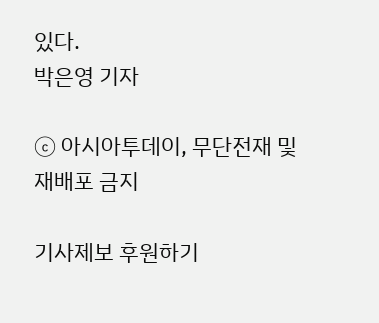있다.
박은영 기자

ⓒ 아시아투데이, 무단전재 및 재배포 금지

기사제보 후원하기